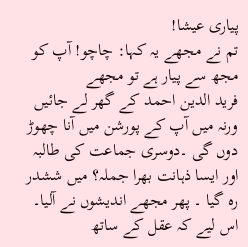پیاری عیشا!
تم نے مجھے یہ کہا: چاچو! آپ کو مجھ سے پیار ہے تو مجھے
فرید الدین احمد کے گھر لے جائیں ورنہ میں آپ کے پورشن میں آنا چھوڑ دوں گی ۔دوسری جماعت کی طالبہ اور ایسا ذہانت بھرا جملہ؟ میں ششدر رہ گیا ۔ پھر مجھے اندیشوں نے آلیا۔ اس لیے کہ عقل کے ساتھ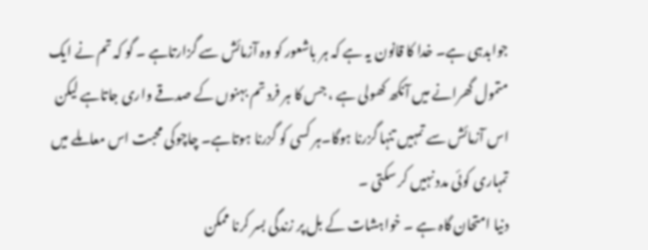جوابدہی ہے۔ خدا کا قانون یہ ہے کہ ہر باشعور کو وہ آزمائش سے گزارتاہے ۔ گو کہ تم نے ایک متمول گھرانے میں آنکھ کھولی ہے ، جس کا ہر فرد تم بہنوں کے صدقے واری جاتاہے لیکن اس آزمائش سے تمہیں تنہا گزرنا ہوگا۔ہر کسی کو گزرنا ہوتاہے۔ چاچوکی محبت اس معاملے میں تمہاری کوئی مدد نہیں کر سکتی ۔
دنیا امتحان گاہ ہے ۔ خواہشات کے بل پر زندگی بسر کرنا ممکن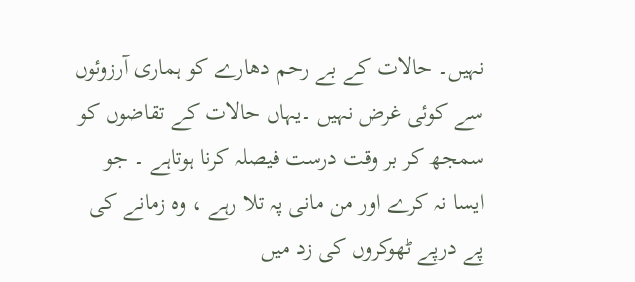نہیں۔ حالات کے بے رحم دھارے کو ہماری آرزوئوں سے کوئی غرض نہیں ۔یہاں حالات کے تقاضوں کو سمجھ کر بر وقت درست فیصلہ کرنا ہوتاہے ۔ جو ایسا نہ کرے اور من مانی پہ تلا رہے ، وہ زمانے کی پے درپے ٹھوکروں کی زد میں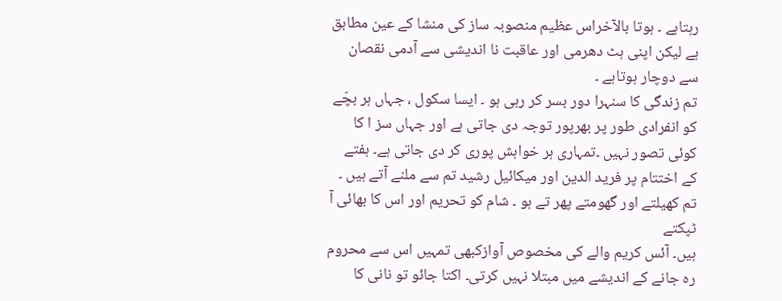رہتاہے ۔ ہوتا بالآخراس عظیم منصوبہ ساز کی منشا کے عین مطابق ہے لیکن اپنی ہٹ دھرمی اور عاقبت نا اندیشی سے آدمی نقصان سے دوچار ہوتاہے ۔
تم زندگی کا سنہرا دور بسر کر رہی ہو ۔ ایسا سکول ، جہاں ہر بچّے کو انفرادی طور پر بھرپور توجہ دی جاتی ہے اور جہاں سز ا کا کوئی تصور نہیں ۔تمہاری ہر خواہش پوری کر دی جاتی ہے۔ ہفتے کے اختتام پر فرید الدین اور میکائیل رشید تم سے ملنے آتے ہیں ۔ تم کھیلتے اور گھومتے پھر تے ہو ۔ شام کو تحریم اور اس کا بھائی آ ٹپکتے
ہیں۔ آئس کریم والے کی مخصوص آوازکبھی تمہیں اس سے محروم رہ جانے کے اندیشے میں مبتلا نہیں کرتی۔ اکتا جائو تو نانی کا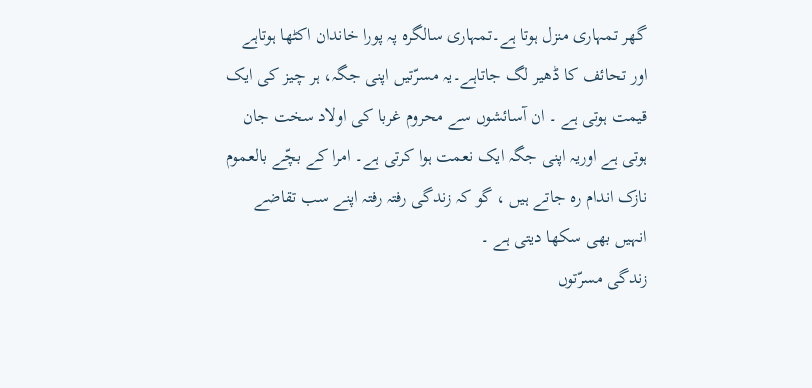گھر تمہاری منزل ہوتا ہے۔تمہاری سالگرہ پہ پورا خاندان اکٹھا ہوتاہے اور تحائف کا ڈھیر لگ جاتاہے۔یہ مسرّتیں اپنی جگہ، ہر چیز کی ایک قیمت ہوتی ہے ۔ ان آسائشوں سے محروم غربا کی اولاد سخت جان ہوتی ہے اوریہ اپنی جگہ ایک نعمت ہوا کرتی ہے۔ امرا کے بچّے بالعموم نازک اندام رہ جاتے ہیں ، گو کہ زندگی رفتہ رفتہ اپنے سب تقاضے انہیں بھی سکھا دیتی ہے ۔
زندگی مسرّتوں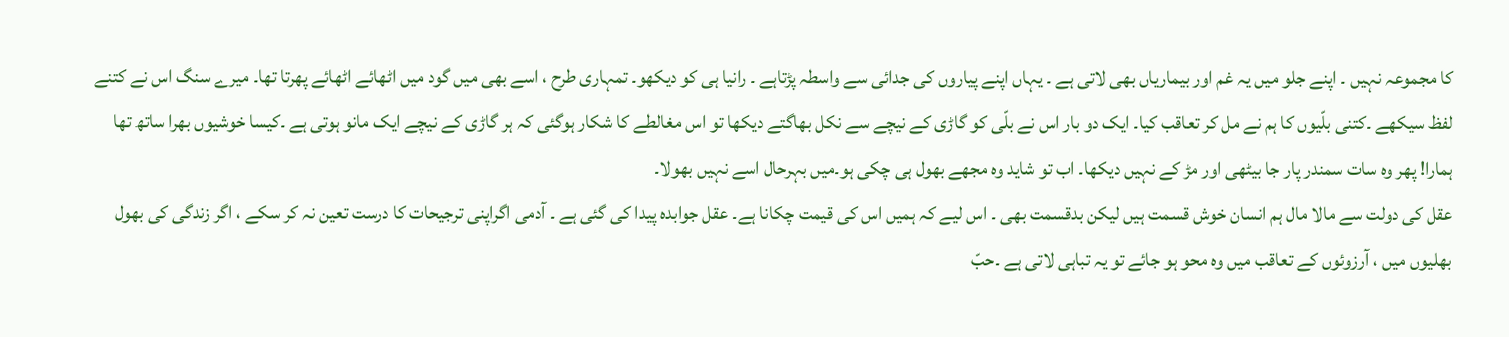کا مجموعہ نہیں ۔ اپنے جلو میں یہ غم اور بیماریاں بھی لاتی ہے ۔ یہاں اپنے پیاروں کی جدائی سے واسطہ پڑتاہے ۔ رانیا ہی کو دیکھو۔ تمہاری طرح ، اسے بھی میں گود میں اٹھائے اٹھائے پھرتا تھا۔ میرے سنگ اس نے کتنے لفظ سیکھے ۔کتنی بلّیوں کا ہم نے مل کر تعاقب کیا۔ ایک دو بار اس نے بلّی کو گاڑی کے نیچے سے نکل بھاگتے دیکھا تو اس مغالطے کا شکار ہوگئی کہ ہر گاڑی کے نیچے ایک مانو ہوتی ہے ۔کیسا خوشیوں بھرا ساتھ تھا ہمارا! پھر وہ سات سمندر پار جا بیٹھی اور مڑ کے نہیں دیکھا۔ اب تو شاید وہ مجھے بھول ہی چکی ہو۔میں بہرحال اسے نہیں بھولا۔
عقل کی دولت سے مالا مال ہم انسان خوش قسمت ہیں لیکن بدقسمت بھی ۔ اس لیے کہ ہمیں اس کی قیمت چکانا ہے۔ عقل جوابدہ پیدا کی گئی ہے ۔ آدمی اگراپنی ترجیحات کا درست تعین نہ کر سکے ، اگر زندگی کی بھول بھلیوں میں ، آرزوئوں کے تعاقب میں وہ محو ہو جائے تو یہ تباہی لاتی ہے ۔حبّ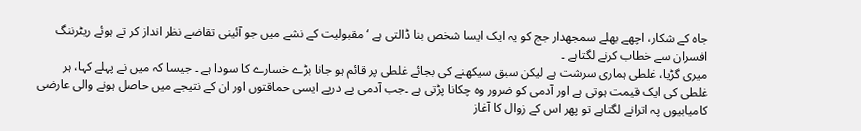جاہ کے شکار، اچھے بھلے سمجھدار جج کو یہ ایک ایسا شخص بنا ڈالتی ہے ‘ مقبولیت کے نشے میں جو آئینی تقاضے نظر انداز کر تے ہوئے ریٹرننگ افسران سے خطاب کرنے لگتاہے ۔
میری گڑیا، غلطی ہماری سرشت ہے لیکن سبق سیکھنے کی بجائے غلطی پر قائم ہو جانا بڑے خسارے کا سودا ہے ۔ جیسا کہ میں نے پہلے کہا، ہر غلطی کی ایک قیمت ہوتی ہے اور آدمی کو ضرور وہ چکانا پڑتی ہے ۔جب آدمی پے درپے ایسی حماقتوں اور ان کے نتیجے میں حاصل ہونے والی عارضی کامیابیوں پہ اترانے لگتاہے تو پھر اس کے زوال کا آغاز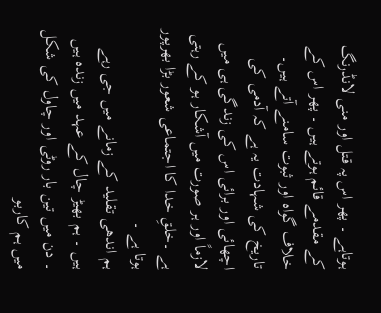ہوتاہے ۔ پھر اس پہ قتل اور منی لانڈرنگ کے مقدمے قائم ہوتے ہیں ۔ پھر اس کے خلاف گواہ اور ثبوت سامنے آتے ہیں۔ تاریخ کی شہادت یہ ہے کہ آدمی کی اچھائی اور برائی اس کی زندگی ہی میں لازماً اور ہر صورت میں آشکار ہو کے رہتی ہے ۔خلقِ خدا کا اجتماعی شعور بڑا بھرپور ہوتا ہے ۔
ہم اندھی تقلید کے زمانے میں جی رہے ہیں ۔ ہم بھیڑ چال کے عہد میں زندہ ہیں ۔ دن میں تین بار روٹی اور چاول کی شکل میں ہم کاربو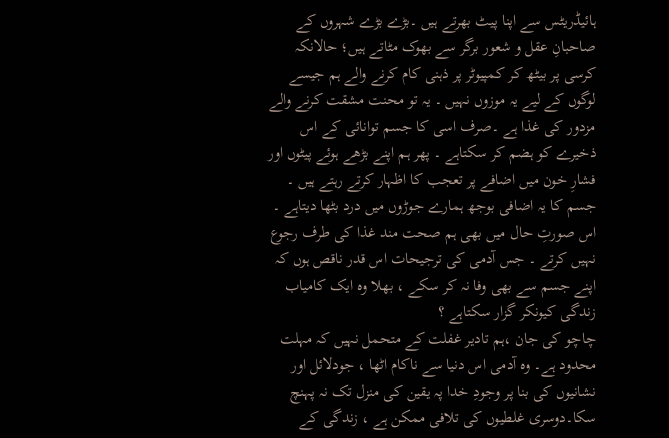ہائیڈریٹس سے اپنا پیٹ بھرتے ہیں ۔بڑے بڑے شہروں کے صاحبانِ عقل و شعور برگر سے بھوک مٹاتے ہیں؛ حالانکہ کرسی پر بیٹھ کر کمپیوٹر پر ذہنی کام کرنے والے ہم جیسے لوگوں کے لیے یہ موزوں نہیں ۔ یہ تو محنت مشقت کرنے والے مزدور کی غذا ہے ۔صرف اسی کا جسم توانائی کے اس ذخیرے کو ہضم کر سکتاہے ۔ پھر ہم اپنے بڑھے ہوئے پیٹوں اور فشارِ خون میں اضافے پر تعجب کا اظہار کرتے رہتے ہیں ۔ جسم کا یہ اضافی بوجھ ہمارے جوڑوں میں درد بٹھا دیتاہے ۔ اس صورتِ حال میں بھی ہم صحت مند غذا کی طرف رجوع نہیں کرتے ۔ جس آدمی کی ترجیحات اس قدر ناقص ہوں کہ اپنے جسم سے بھی وفا نہ کر سکے ، بھلا وہ ایک کامیاب زندگی کیونکر گزار سکتاہے ؟
چاچو کی جان ،ہم تادیر غفلت کے متحمل نہیں کہ مہلت محدود ہے۔ وہ آدمی اس دنیا سے ناکام اٹھا ، جودلائل اور نشانیوں کی بنا پر وجودِ خدا پہ یقین کی منزل تک نہ پہنچ سکا۔دوسری غلطیوں کی تلافی ممکن ہے ، زندگی کے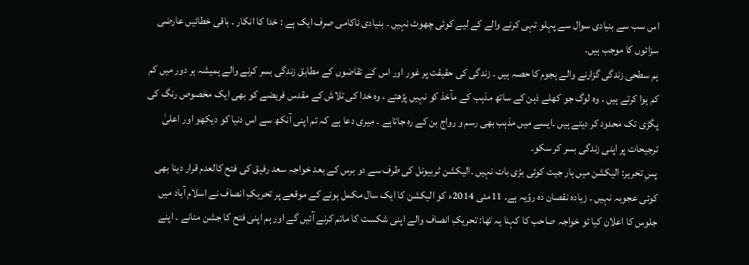اس سب سے بنیادی سوال سے پہلو تہی کرنے والے کے لیے کوئی چھوٹ نہیں ۔ بنیادی ناکامی صرف ایک ہے : خدا کا انکار ۔ باقی خطائیں عارضی سزائوں کا موجب ہیں۔
ہم سطحی زندگی گزارنے والے ہجوم کا حصہ ہیں ۔ زندگی کی حقیقت پر غور اور اس کے تقاضوں کے مطابق زندگی بسر کرنے والے ہمیشہ ہر دور میں کم کم ہوا کرتے ہیں ۔ وہ لوگ جو کھلے ذہن کے ساتھ مذہب کے مآخذ کو نہیں پڑھتے ، وہ خدا کی تلاش کے مقدس فریضے کو بھی ایک مخصوص رنگ کی پگڑی تک محدود کر دیتے ہیں ۔ایسے میں مذہب بھی رسم و رواج بن کے رہ جاتاہے ۔ میری دعا ہے کہ تم اپنی آنکھ سے اس دنیا کو دیکھو اور اعلیٰ ترجیحات پر اپنی زندگی بسر کر سکو۔
پسِ تحریر: الیکشن میں ہار جیت کوئی بڑی بات نہیں ۔الیکشن ٹربیونل کی طرف سے دو برس کے بعد خواجہ سعد رفیق کی فتح کالعدم قرار دینا بھی کوئی عجوبہ نہیں ۔ زیادہ نقصان دہ روّیہ ہے۔ 11مئی 2014ء کو الیکشن کا ایک سال مکمل ہونے کے موقعے پر تحریکِ انصاف نے اسلام آباد میں جلوس کا اعلان کیا تو خواجہ صاحب کا کہنا یہ تھا: تحریکِ انصاف والے اپنی شکست کا ماتم کرنے آئیں گے اور ہم اپنی فتح کا جشن منانے ۔ اپنے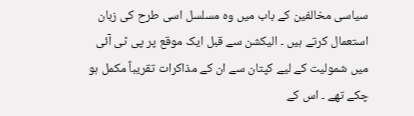سیاسی مخالفین کے باب میں وہ مسلسل اسی طرح کی زبان استعمال کرتے ہیں ۔ الیکشن سے قبل ایک موقع پر پی ٹی آئی میں شمولیت کے لیے کپتان سے ان کے مذاکرات تقریباً مکمل ہو چکے تھے ۔ اس کے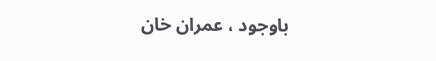باوجود ، عمران خان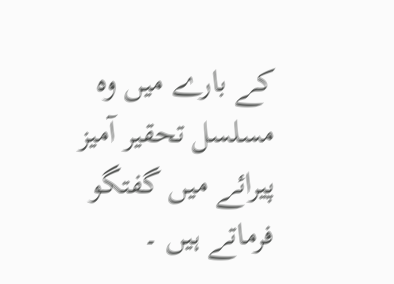کے بارے میں وہ مسلسل تحقیر آمیز پیرائے میں گفتگو فرماتے ہیں ۔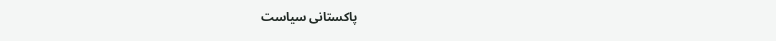پاکستانی سیاست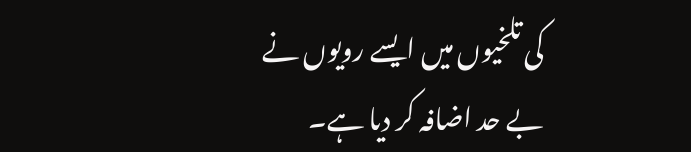کی تلخیوں میں ایسے رویوں نے بے حد اضافہ کر دیا ہے۔